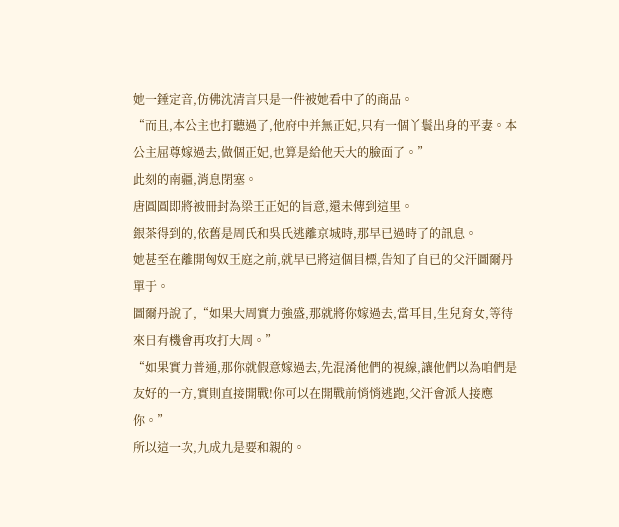她一錘定音,仿佛沈清言只是一件被她看中了的商品。
“而且,本公主也打聽過了,他府中并無正妃,只有一個丫鬟出身的平妻。本公主屈尊嫁過去,做個正妃,也算是給他天大的臉面了。”
此刻的南疆,消息閉塞。
唐圓圓即將被冊封為梁王正妃的旨意,還未傳到這里。
銀茶得到的,依舊是周氏和吳氏逃離京城時,那早已過時了的訊息。
她甚至在離開匈奴王庭之前,就早已將這個目標,告知了自已的父汗圖爾丹單于。
圖爾丹說了,“如果大周實力強盛,那就將你嫁過去,當耳目,生兒育女,等待來日有機會再攻打大周。”
“如果實力普通,那你就假意嫁過去,先混淆他們的視線,讓他們以為咱們是友好的一方,實則直接開戰!你可以在開戰前悄悄逃跑,父汗會派人接應你。”
所以這一次,九成九是要和親的。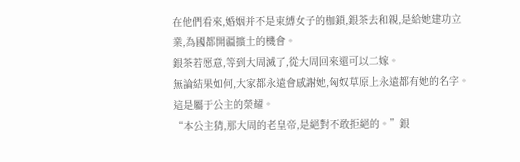在他們看來,婚姻并不是束縛女子的枷鎖,銀茶去和親,是給她建功立業,為國都開疆擴土的機會。
銀茶若愿意,等到大周滅了,從大周回來還可以二嫁。
無論結果如何,大家都永遠會感謝她,匈奴草原上永遠都有她的名字。
這是屬于公主的榮耀。
“本公主猜,那大周的老皇帝,是絕對不敢拒絕的。”銀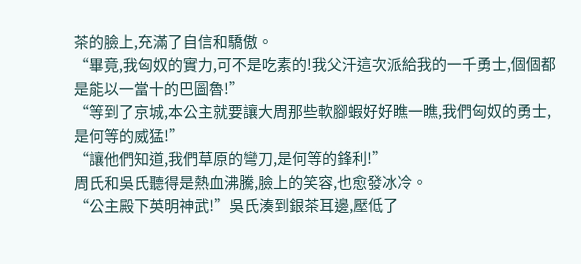茶的臉上,充滿了自信和驕傲。
“畢竟,我匈奴的實力,可不是吃素的!我父汗這次派給我的一千勇士,個個都是能以一當十的巴圖魯!”
“等到了京城,本公主就要讓大周那些軟腳蝦好好瞧一瞧,我們匈奴的勇士,是何等的威猛!”
“讓他們知道,我們草原的彎刀,是何等的鋒利!”
周氏和吳氏聽得是熱血沸騰,臉上的笑容,也愈發冰冷。
“公主殿下英明神武!”吳氏湊到銀茶耳邊,壓低了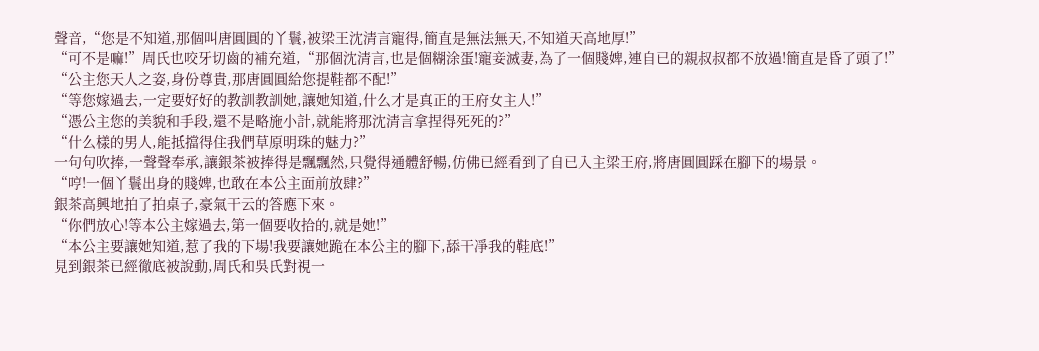聲音,“您是不知道,那個叫唐圓圓的丫鬟,被梁王沈清言寵得,簡直是無法無天,不知道天高地厚!”
“可不是嘛!”周氏也咬牙切齒的補充道,“那個沈清言,也是個糊涂蛋!寵妾滅妻,為了一個賤婢,連自已的親叔叔都不放過!簡直是昏了頭了!”
“公主您天人之姿,身份尊貴,那唐圓圓給您提鞋都不配!”
“等您嫁過去,一定要好好的教訓教訓她,讓她知道,什么才是真正的王府女主人!”
“憑公主您的美貌和手段,還不是略施小計,就能將那沈清言拿捏得死死的?”
“什么樣的男人,能抵擋得住我們草原明珠的魅力?”
一句句吹捧,一聲聲奉承,讓銀茶被捧得是飄飄然,只覺得通體舒暢,仿佛已經看到了自已入主梁王府,將唐圓圓踩在腳下的場景。
“哼!一個丫鬟出身的賤婢,也敢在本公主面前放肆?”
銀茶高興地拍了拍桌子,豪氣干云的答應下來。
“你們放心!等本公主嫁過去,第一個要收拾的,就是她!”
“本公主要讓她知道,惹了我的下場!我要讓她跪在本公主的腳下,舔干凈我的鞋底!”
見到銀茶已經徹底被說動,周氏和吳氏對視一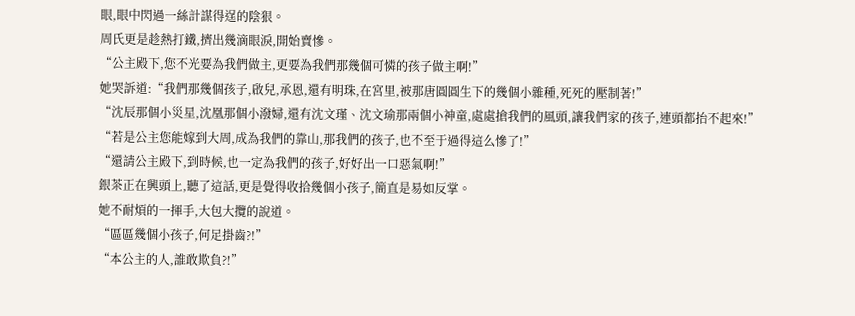眼,眼中閃過一絲計謀得逞的陰狠。
周氏更是趁熱打鐵,擠出幾滴眼淚,開始賣慘。
“公主殿下,您不光要為我們做主,更要為我們那幾個可憐的孩子做主啊!”
她哭訴道:“我們那幾個孩子,啟兒,承恩,還有明珠,在宮里,被那唐圓圓生下的幾個小雜種,死死的壓制著!”
“沈辰那個小災星,沈凰那個小潑婦,還有沈文瑾、沈文瑜那兩個小神童,處處搶我們的風頭,讓我們家的孩子,連頭都抬不起來!”
“若是公主您能嫁到大周,成為我們的靠山,那我們的孩子,也不至于過得這么慘了!”
“還請公主殿下,到時候,也一定為我們的孩子,好好出一口惡氣啊!”
銀茶正在興頭上,聽了這話,更是覺得收拾幾個小孩子,簡直是易如反掌。
她不耐煩的一揮手,大包大攬的說道。
“區區幾個小孩子,何足掛齒?!”
“本公主的人,誰敢欺負?!”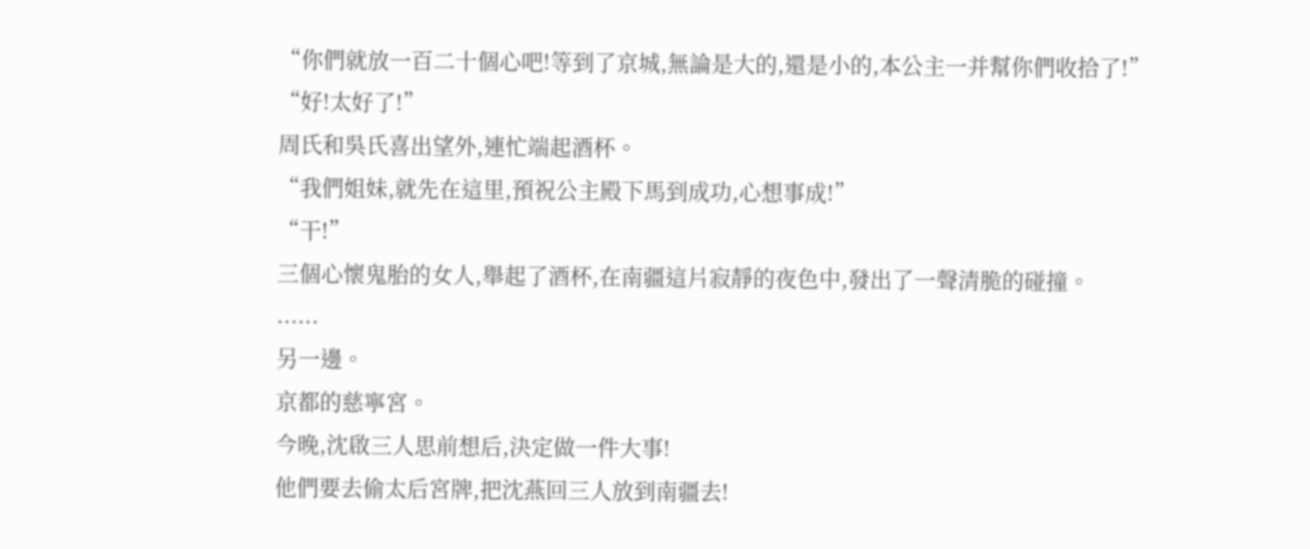“你們就放一百二十個心吧!等到了京城,無論是大的,還是小的,本公主一并幫你們收拾了!”
“好!太好了!”
周氏和吳氏喜出望外,連忙端起酒杯。
“我們姐妹,就先在這里,預祝公主殿下馬到成功,心想事成!”
“干!”
三個心懷鬼胎的女人,舉起了酒杯,在南疆這片寂靜的夜色中,發出了一聲清脆的碰撞。
......
另一邊。
京都的慈寧宮。
今晚,沈啟三人思前想后,決定做一件大事!
他們要去偷太后宮牌,把沈燕回三人放到南疆去!